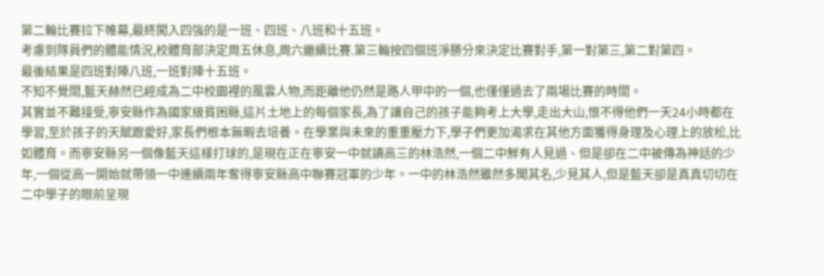第二輪比賽拉下帷幕,最終闖入四強的是一班、四班、八班和十五班。
考慮到隊員們的體能情況,校體育部決定周五休息,周六繼續比賽.第三輪按四個班淨勝分來決定比賽對手,第一對第三,第二對第四。
最後結果是四班對陣八班,一班對陣十五班。
不知不覺間,藍天赫然已經成為二中校園裡的風雲人物,而距離他仍然是路人甲中的一個,也僅僅過去了兩場比賽的時間。
其實並不難接受,寧安縣作為國家級貧困縣,這片土地上的每個家長,為了讓自己的孩子能夠考上大學,走出大山,恨不得他們一天24小時都在學習,至於孩子的天賦跟愛好,家長們根本無暇去培養。在學業與未來的重重壓力下,學子們更加渴求在其他方面獲得身理及心理上的放松,比如體育。而寧安縣另一個像藍天這樣打球的,是現在正在寧安一中就讀高三的林浩然,一個二中鮮有人見過、但是卻在二中被傳為神話的少年,一個從高一開始就帶領一中連續兩年奪得寧安縣高中聯賽冠軍的少年。一中的林浩然雖然多聞其名,少見其人,但是藍天卻是真真切切在二中學子的眼前呈現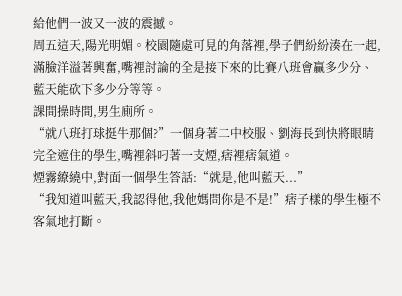給他們一波又一波的震撼。
周五這天,陽光明媚。校園隨處可見的角落裡,學子們紛紛湊在一起,滿臉洋溢著興奮,嘴裡討論的全是接下來的比賽八班會贏多少分、藍天能砍下多少分等等。
課間操時間,男生廁所。
“就八班打球挺牛那個?”一個身著二中校服、劉海長到快將眼睛完全遮住的學生,嘴裡斜叼著一支煙,痞裡痞氣道。
煙霧繚繞中,對面一個學生答話:“就是,他叫藍天...”
“我知道叫藍天,我認得他,我他媽問你是不是!”痞子樣的學生極不客氣地打斷。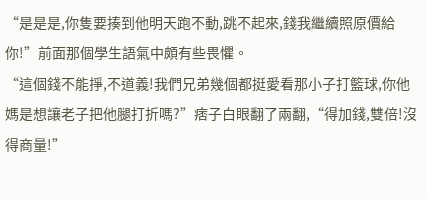“是是是,你隻要揍到他明天跑不動,跳不起來,錢我繼續照原價給你!”前面那個學生語氣中頗有些畏懼。
“這個錢不能掙,不道義!我們兄弟幾個都挺愛看那小子打籃球,你他媽是想讓老子把他腿打折嗎?”痞子白眼翻了兩翻,“得加錢,雙倍!沒得商量!”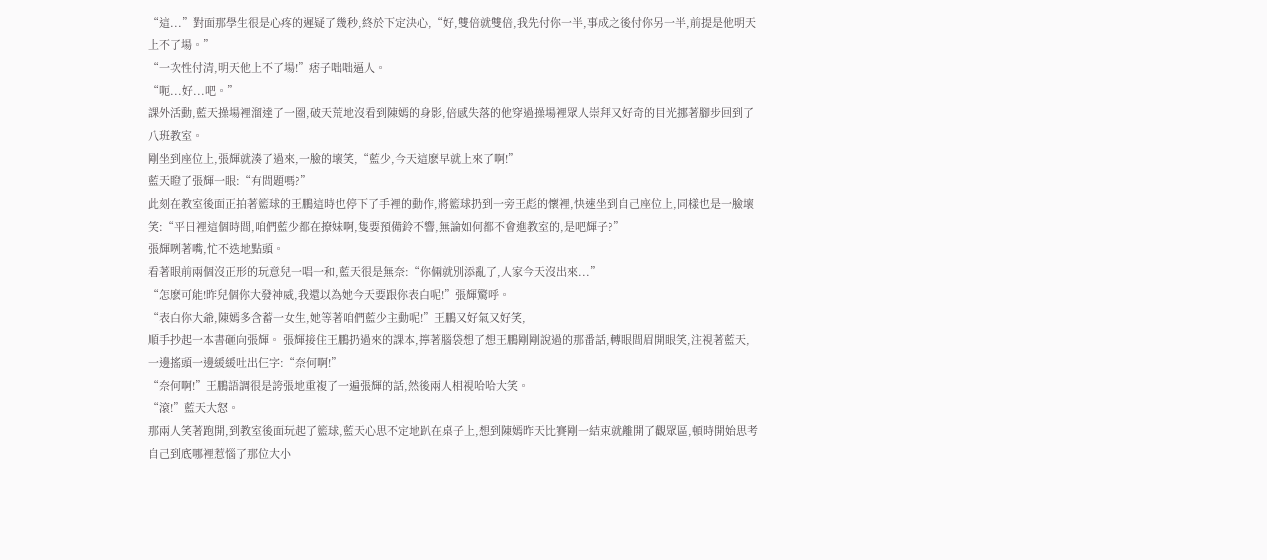“這...”對面那學生很是心疼的遲疑了幾秒,終於下定決心,“好,雙倍就雙倍,我先付你一半,事成之後付你另一半,前提是他明天上不了場。”
“一次性付清,明天他上不了場!”痞子咄咄逼人。
“呃...好...吧。”
課外活動,藍天操場裡溜達了一圈,破天荒地沒看到陳嫣的身影,倍感失落的他穿過操場裡眾人崇拜又好奇的目光挪著腳步回到了八班教室。
剛坐到座位上,張輝就湊了過來,一臉的壞笑,“藍少,今天這麽早就上來了啊!”
藍天瞪了張輝一眼:“有問題嗎?”
此刻在教室後面正拍著籃球的王鵬這時也停下了手裡的動作,將籃球扔到一旁王彪的懷裡,快速坐到自己座位上,同樣也是一臉壞笑:“平日裡這個時間,咱們藍少都在撩妹啊,隻要預備鈴不響,無論如何都不會進教室的,是吧輝子?”
張輝咧著嘴,忙不迭地點頭。
看著眼前兩個沒正形的玩意兒一唱一和,藍天很是無奈:“你倆就別添亂了,人家今天沒出來...”
“怎麽可能!昨兒個你大發神威,我還以為她今天要跟你表白呢!”張輝驚呼。
“表白你大爺,陳嫣多含蓄一女生,她等著咱們藍少主動呢!”王鵬又好氣又好笑,
順手抄起一本書砸向張輝。 張輝接住王鵬扔過來的課本,擰著腦袋想了想王鵬剛剛說過的那番話,轉眼間眉開眼笑,注視著藍天,一邊搖頭一邊緩緩吐出仨字:“奈何啊!”
“奈何啊!”王鵬語調很是誇張地重複了一遍張輝的話,然後兩人相視哈哈大笑。
“滾!”藍天大怒。
那兩人笑著跑開,到教室後面玩起了籃球,藍天心思不定地趴在桌子上,想到陳嫣昨天比賽剛一結束就離開了觀眾區,頓時開始思考自己到底哪裡惹惱了那位大小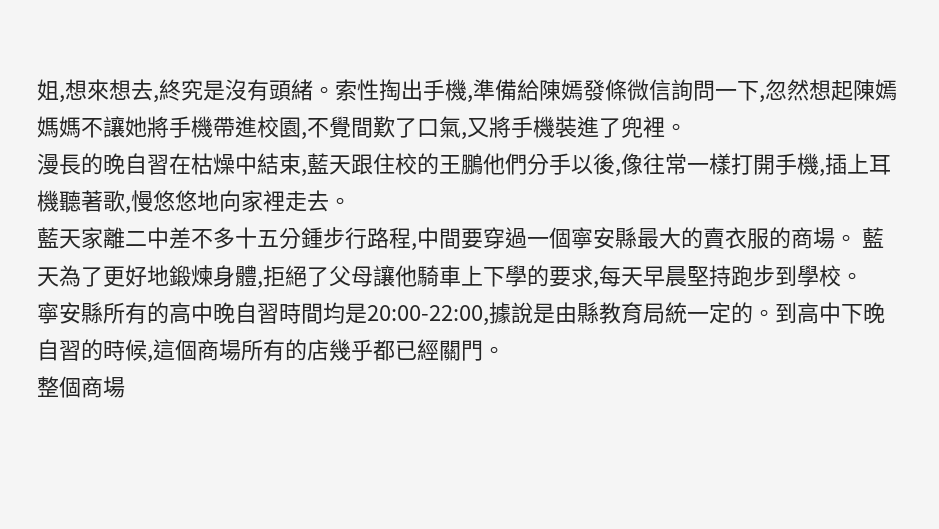姐,想來想去,終究是沒有頭緒。索性掏出手機,準備給陳嫣發條微信詢問一下,忽然想起陳嫣媽媽不讓她將手機帶進校園,不覺間歎了口氣,又將手機裝進了兜裡。
漫長的晚自習在枯燥中結束,藍天跟住校的王鵬他們分手以後,像往常一樣打開手機,插上耳機聽著歌,慢悠悠地向家裡走去。
藍天家離二中差不多十五分鍾步行路程,中間要穿過一個寧安縣最大的賣衣服的商場。 藍天為了更好地鍛煉身體,拒絕了父母讓他騎車上下學的要求,每天早晨堅持跑步到學校。
寧安縣所有的高中晚自習時間均是20:00-22:00,據說是由縣教育局統一定的。到高中下晚自習的時候,這個商場所有的店幾乎都已經關門。
整個商場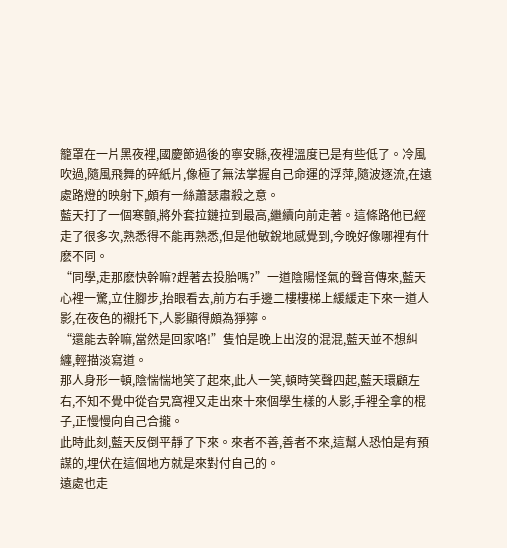籠罩在一片黑夜裡,國慶節過後的寧安縣,夜裡溫度已是有些低了。冷風吹過,隨風飛舞的碎紙片,像極了無法掌握自己命運的浮萍,隨波逐流,在遠處路燈的映射下,頗有一絲蕭瑟肅殺之意。
藍天打了一個寒顫,將外套拉鏈拉到最高,繼續向前走著。這條路他已經走了很多次,熟悉得不能再熟悉,但是他敏銳地感覺到,今晚好像哪裡有什麽不同。
“同學,走那麽快幹嘛?趕著去投胎嗎?”一道陰陽怪氣的聲音傳來,藍天心裡一驚,立住腳步,抬眼看去,前方右手邊二樓樓梯上緩緩走下來一道人影,在夜色的襯托下,人影顯得頗為猙獰。
“還能去幹嘛,當然是回家咯!”隻怕是晚上出沒的混混,藍天並不想糾纏,輕描淡寫道。
那人身形一頓,陰惴惴地笑了起來,此人一笑,頓時笑聲四起,藍天環顧左右,不知不覺中從旮旯窩裡又走出來十來個學生樣的人影,手裡全拿的棍子,正慢慢向自己合攏。
此時此刻,藍天反倒平靜了下來。來者不善,善者不來,這幫人恐怕是有預謀的,埋伏在這個地方就是來對付自己的。
遠處也走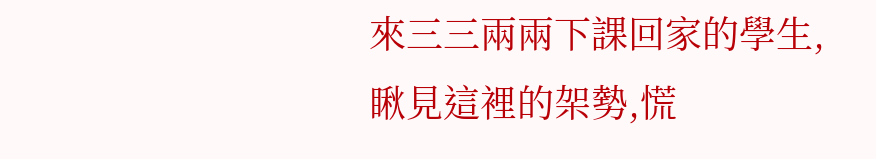來三三兩兩下課回家的學生,瞅見這裡的架勢,慌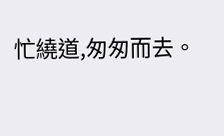忙繞道,匆匆而去。